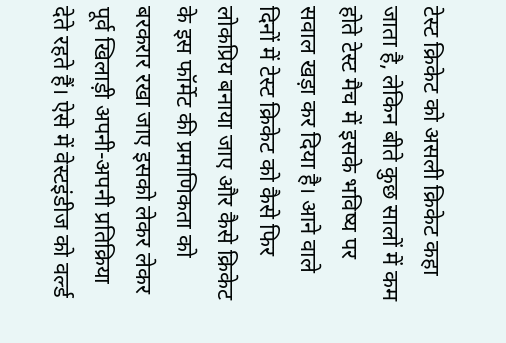टेस्ट क्रिकेट को असली क्रिकेट कहा जाता है, लेकिन बीते कुछ सालों में कम होते टेस्ट मैच में इसके भविष्य पर सवाल खड़ा कर दिया है। आने वाले दिनों में टेस्ट क्रिकेट को कैसे फिर लोकप्रिय बनाया जाए और कैसे क्रिकेट के इस फॉर्मेट की प्रमाणिकता को बरकरार रखा जाए इसको लेकर लेकर पूर्व खिलाड़ी अपनी-अपनी प्रतिक्रिया देते रहते हैं। ऐसे में वेस्टइंडीज को वर्ल्ड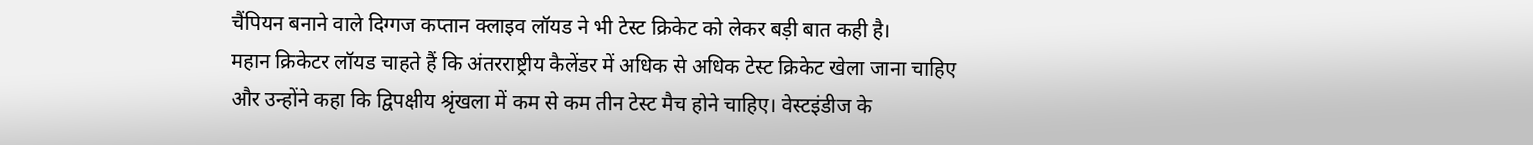चैंपियन बनाने वाले दिग्गज कप्तान क्लाइव लॉयड ने भी टेस्ट क्रिकेट को लेकर बड़ी बात कही है।
महान क्रिकेटर लॉयड चाहते हैं कि अंतरराष्ट्रीय कैलेंडर में अधिक से अधिक टेस्ट क्रिकेट खेला जाना चाहिए और उन्होंने कहा कि द्विपक्षीय श्रृंखला में कम से कम तीन टेस्ट मैच होने चाहिए। वेस्टइंडीज के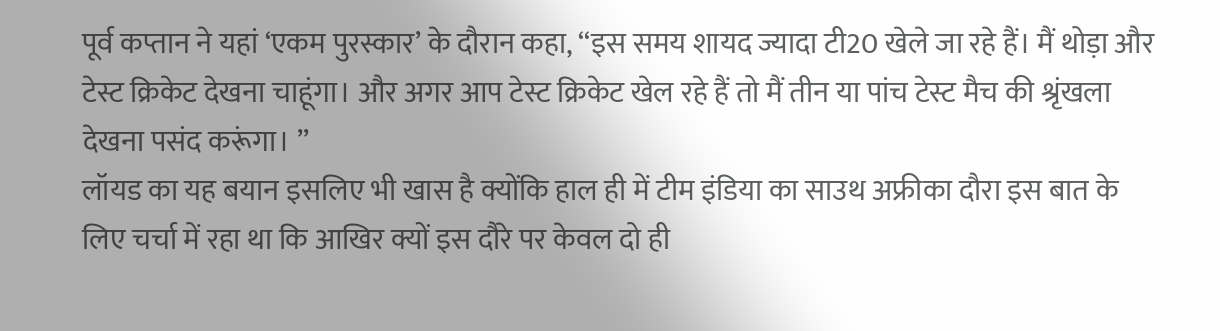पूर्व कप्तान ने यहां ‘एकम पुरस्कार’ के दौरान कहा, ‘‘इस समय शायद ज्यादा टी20 खेले जा रहे हैं। मैं थोड़ा और टेस्ट क्रिकेट देखना चाहूंगा। और अगर आप टेस्ट क्रिकेट खेल रहे हैं तो मैं तीन या पांच टेस्ट मैच की श्रृंखला देखना पसंद करूंगा। ’’
लॉयड का यह बयान इसलिए भी खास है क्योंकि हाल ही में टीम इंडिया का साउथ अफ्रीका दौरा इस बात के लिए चर्चा में रहा था कि आखिर क्यों इस दौरे पर केवल दो ही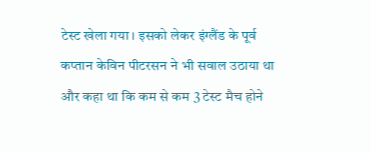टेस्ट खेला गया। इसको लेकर इंग्लैंड के पूर्व कप्तान केविन पीटरसन ने भी सवाल उठाया था और कहा था कि कम से कम 3 टेस्ट मैच होने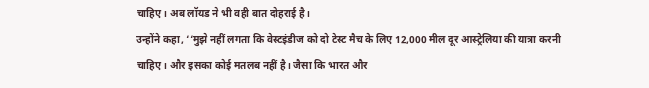चाहिए। अब लॉयड ने भी वही बात दोहराई है।
उन्होंने कहा, ‘‘मुझे नहीं लगता कि वेस्टइंडीज को दो टेस्ट मैच के लिए 12,000 मील दूर आस्ट्रेलिया की यात्रा करनी चाहिए। और इसका कोई मतलब नहीं है। जैसा कि भारत और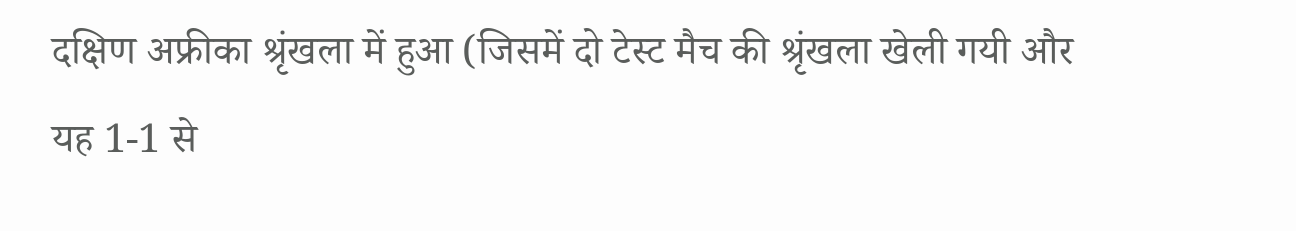दक्षिण अफ्रीका श्रृंखला में हुआ (जिसमें दो टेस्ट मैच की श्रृंखला खेली गयी और यह 1-1 से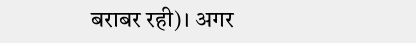बराबर रही)। अगर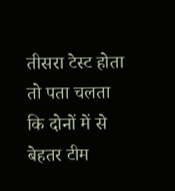तीसरा टेस्ट होता तो पता चलता कि दोनों में से बेहतर टीम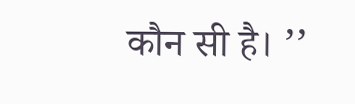कौन सी है। ’’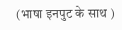(भाषा इनपुट के साथ )